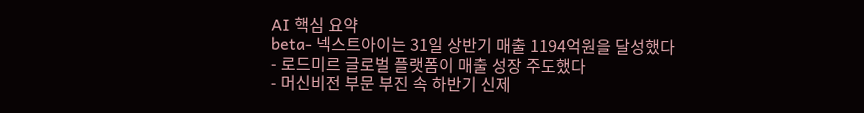AI 핵심 요약
beta- 넥스트아이는 31일 상반기 매출 1194억원을 달성했다
- 로드미르 글로벌 플랫폼이 매출 성장 주도했다
- 머신비전 부문 부진 속 하반기 신제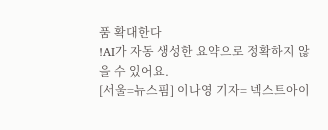품 확대한다
!AI가 자동 생성한 요약으로 정확하지 않을 수 있어요.
[서울=뉴스핌] 이나영 기자= 넥스트아이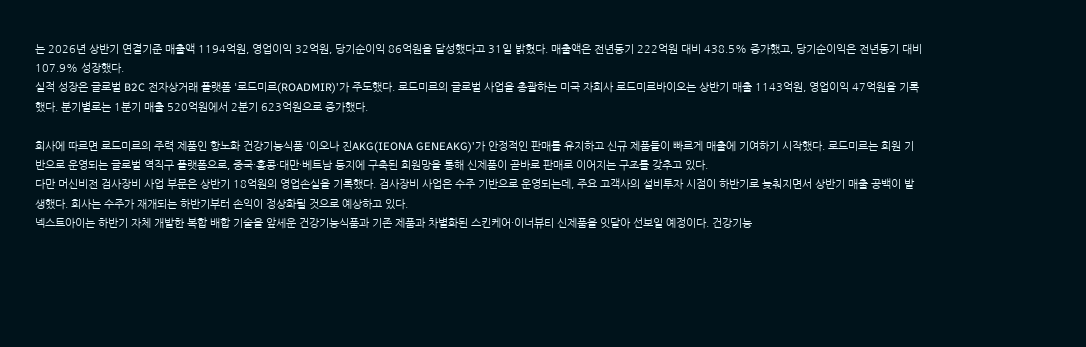는 2026년 상반기 연결기준 매출액 1194억원, 영업이익 32억원, 당기순이익 86억원을 달성했다고 31일 밝혔다. 매출액은 전년동기 222억원 대비 438.5% 증가했고, 당기순이익은 전년동기 대비 107.9% 성장했다.
실적 성장은 글로벌 B2C 전자상거래 플랫폼 '로드미르(ROADMIR)'가 주도했다. 로드미르의 글로벌 사업을 총괄하는 미국 자회사 로드미르바이오는 상반기 매출 1143억원, 영업이익 47억원을 기록했다. 분기별로는 1분기 매출 520억원에서 2분기 623억원으로 증가했다.

회사에 따르면 로드미르의 주력 제품인 항노화 건강기능식품 '이오나 진AKG(IEONA GENEAKG)'가 안정적인 판매를 유지하고 신규 제품들이 빠르게 매출에 기여하기 시작했다. 로드미르는 회원 기반으로 운영되는 글로벌 역직구 플랫폼으로, 중국·홍콩·대만·베트남 등지에 구축된 회원망을 통해 신제품이 곧바로 판매로 이어지는 구조를 갖추고 있다.
다만 머신비전 검사장비 사업 부문은 상반기 18억원의 영업손실을 기록했다. 검사장비 사업은 수주 기반으로 운영되는데, 주요 고객사의 설비투자 시점이 하반기로 늦춰지면서 상반기 매출 공백이 발생했다. 회사는 수주가 재개되는 하반기부터 손익이 정상화될 것으로 예상하고 있다.
넥스트아이는 하반기 자체 개발한 복합 배합 기술을 앞세운 건강기능식품과 기존 제품과 차별화된 스킨케어·이너뷰티 신제품을 잇달아 선보일 예정이다. 건강기능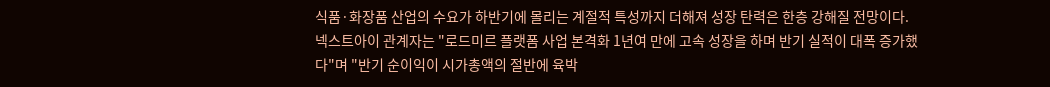식품·화장품 산업의 수요가 하반기에 몰리는 계절적 특성까지 더해져 성장 탄력은 한층 강해질 전망이다.
넥스트아이 관계자는 "로드미르 플랫폼 사업 본격화 1년여 만에 고속 성장을 하며 반기 실적이 대폭 증가했다"며 "반기 순이익이 시가총액의 절반에 육박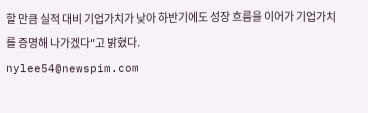할 만큼 실적 대비 기업가치가 낮아 하반기에도 성장 흐름을 이어가 기업가치를 증명해 나가겠다"고 밝혔다.
nylee54@newspim.com